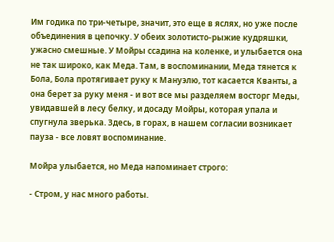Им годика по три-четыре, значит, это еще в яслях, но уже после объединения в цепочку. У обеих золотисто-рыжие кудряшки, ужасно смешные. У Мойры ссадина на коленке, и улыбается она не так широко, как Меда. Там, в воспоминании, Меда тянется к Бола, Бола протягивает руку к Мануэлю, тот касается Кванты, а она берет за руку меня - и вот все мы разделяем восторг Меды, увидавшей в лесу белку, и досаду Мойры, которая упала и спугнула зверька. Здесь, в горах, в нашем согласии возникает пауза - все ловят воспоминание.

Мойра улыбается, но Меда напоминает строго:

- Стром, у нас много работы.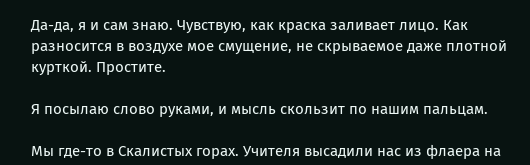Да-да, я и сам знаю. Чувствую, как краска заливает лицо. Как разносится в воздухе мое смущение, не скрываемое даже плотной курткой. Простите.

Я посылаю слово руками, и мысль скользит по нашим пальцам.

Мы где-то в Скалистых горах. Учителя высадили нас из флаера на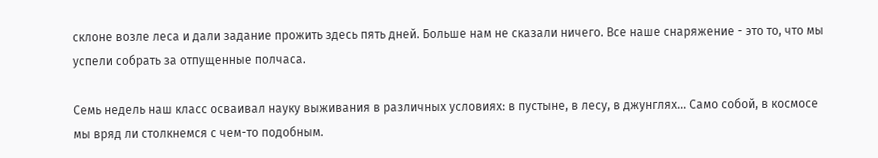склоне возле леса и дали задание прожить здесь пять дней. Больше нам не сказали ничего. Все наше снаряжение - это то, что мы успели собрать за отпущенные полчаса.

Семь недель наш класс осваивал науку выживания в различных условиях: в пустыне, в лесу, в джунглях… Само собой, в космосе мы вряд ли столкнемся с чем-то подобным.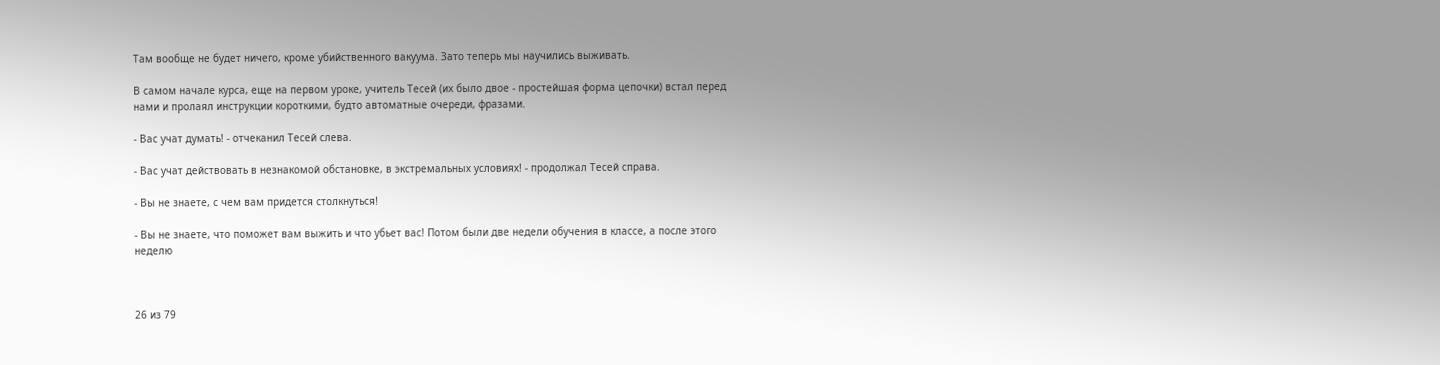Там вообще не будет ничего, кроме убийственного вакуума. Зато теперь мы научились выживать.

В самом начале курса, еще на первом уроке, учитель Тесей (их было двое - простейшая форма цепочки) встал перед нами и пролаял инструкции короткими, будто автоматные очереди, фразами.

- Вас учат думать! - отчеканил Тесей слева.

- Вас учат действовать в незнакомой обстановке, в экстремальных условиях! - продолжал Тесей справа.

- Вы не знаете, с чем вам придется столкнуться!

- Вы не знаете, что поможет вам выжить и что убьет вас! Потом были две недели обучения в классе, а после этого неделю



26 из 79